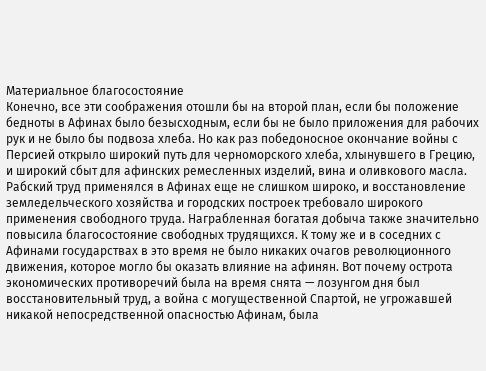Материальное благосостояние
Конечно, все эти соображения отошли бы на второй план, если бы положение бедноты в Афинах было безысходным, если бы не было приложения для рабочих рук и не было бы подвоза хлеба. Но как раз победоносное окончание войны с Персией открыло широкий путь для черноморского хлеба, хлынувшего в Грецию, и широкий сбыт для афинских ремесленных изделий, вина и оливкового масла. Рабский труд применялся в Афинах еще не слишком широко, и восстановление земледельческого хозяйства и городских построек требовало широкого применения свободного труда. Награбленная богатая добыча также значительно повысила благосостояние свободных трудящихся. К тому же и в соседних с Афинами государствах в это время не было никаких очагов революционного движения, которое могло бы оказать влияние на афинян. Вот почему острота экономических противоречий была на время снята — лозунгом дня был восстановительный труд, а война с могущественной Спартой, не угрожавшей никакой непосредственной опасностью Афинам, была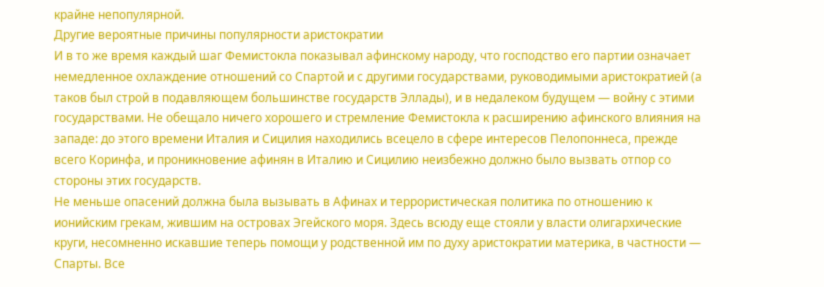крайне непопулярной.
Другие вероятные причины популярности аристократии
И в то же время каждый шаг Фемистокла показывал афинскому народу, что господство его партии означает немедленное охлаждение отношений со Спартой и с другими государствами, руководимыми аристократией (а таков был строй в подавляющем большинстве государств Эллады), и в недалеком будущем — войну с этими государствами. Не обещало ничего хорошего и стремление Фемистокла к расширению афинского влияния на западе: до этого времени Италия и Сицилия находились всецело в сфере интересов Пелопоннеса, прежде всего Коринфа, и проникновение афинян в Италию и Сицилию неизбежно должно было вызвать отпор со стороны этих государств.
Не меньше опасений должна была вызывать в Афинах и террористическая политика по отношению к ионийским грекам, жившим на островах Эгейского моря. Здесь всюду еще стояли у власти олигархические круги, несомненно искавшие теперь помощи у родственной им по духу аристократии материка, в частности — Спарты. Все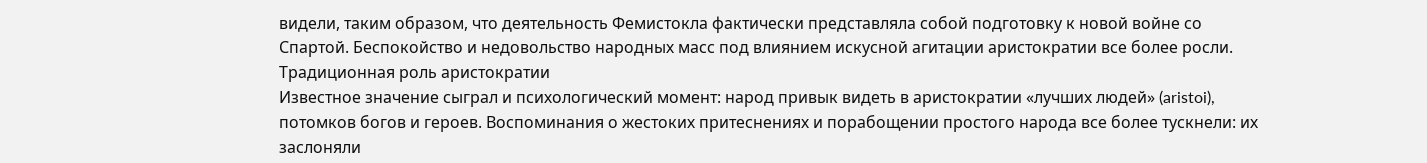видели, таким образом, что деятельность Фемистокла фактически представляла собой подготовку к новой войне со Спартой. Беспокойство и недовольство народных масс под влиянием искусной агитации аристократии все более росли.
Традиционная роль аристократии
Известное значение сыграл и психологический момент: народ привык видеть в аристократии «лучших людей» (aristoi), потомков богов и героев. Воспоминания о жестоких притеснениях и порабощении простого народа все более тускнели: их заслоняли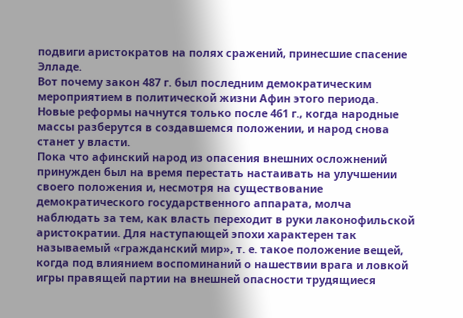подвиги аристократов на полях сражений, принесшие спасение Элладе.
Вот почему закон 487 г. был последним демократическим мероприятием в политической жизни Афин этого периода. Новые реформы начнутся только после 461 г., когда народные массы разберутся в создавшемся положении, и народ снова станет у власти.
Пока что афинский народ из опасения внешних осложнений принужден был на время перестать настаивать на улучшении своего положения и, несмотря на существование демократического государственного аппарата, молча наблюдать за тем, как власть переходит в руки лаконофильской аристократии. Для наступающей эпохи характерен так называемый «гражданский мир», т. е. такое положение вещей, когда под влиянием воспоминаний о нашествии врага и ловкой игры правящей партии на внешней опасности трудящиеся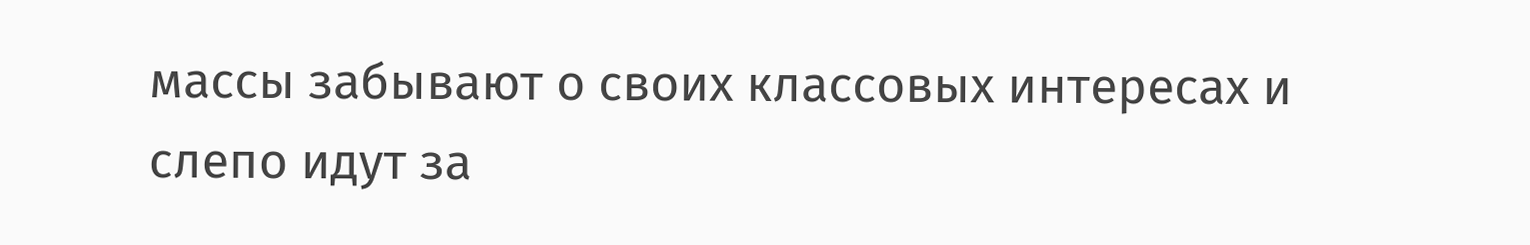массы забывают о своих классовых интересах и слепо идут за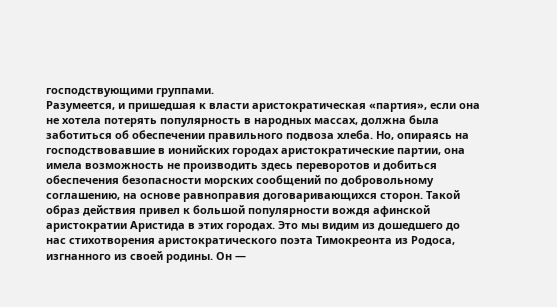господствующими группами.
Разумеется, и пришедшая к власти аристократическая «партия», если она не хотела потерять популярность в народных массах, должна была заботиться об обеспечении правильного подвоза хлеба. Но, опираясь на господствовавшие в ионийских городах аристократические партии, она имела возможность не производить здесь переворотов и добиться обеспечения безопасности морских сообщений по добровольному соглашению, на основе равноправия договаривающихся сторон. Такой образ действия привел к большой популярности вождя афинской аристократии Аристида в этих городах. Это мы видим из дошедшего до нас стихотворения аристократического поэта Тимокреонта из Родоса, изгнанного из своей родины. Он —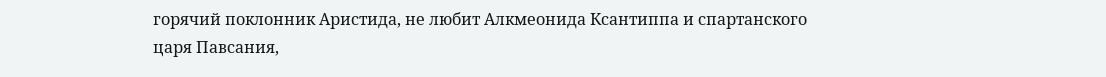горячий поклонник Аристида, не любит Алкмеонида Ксантиппа и спартанского царя Павсания,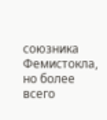союзника Фемистокла, но более всего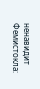ненавидит Фемистокла: